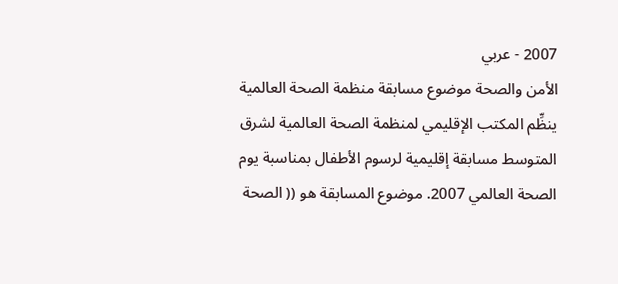2007 - عربي
الأمن والصحة موضوع مسابقة منظمة الصحة العالمية
ينظِّم المكتب الإقليمي لمنظمة الصحة العالمية لشرق المتوسط مسابقة إقليمية لرسوم الأطفال بمناسبة يوم الصحة العالمي 2007. موضوع المسابقة هو (( الصحة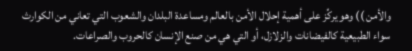والأمن )) وهو يركِّز على أهمية إحلال الأمن بالعالم ومساعدة البلدان والشعوب التي تعاني من الكوارث سواء الطبيعية كالفيضانات والزلازل، أو التي هي من صنع الإنسان كالحروب والصراعات.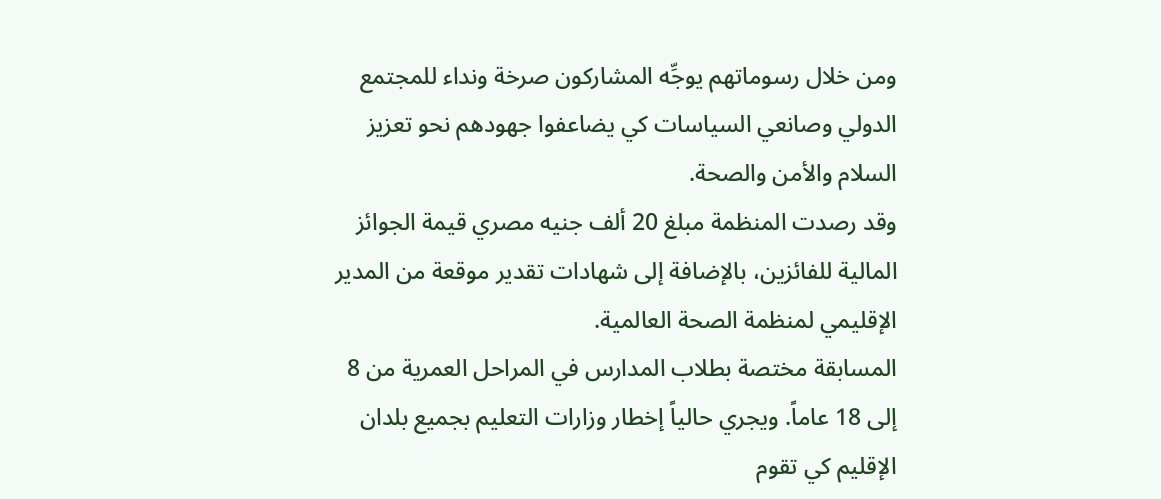ومن خلال رسوماتهم يوجِّه المشاركون صرخة ونداء للمجتمع الدولي وصانعي السياسات كي يضاعفوا جهودهم نحو تعزيز السلام والأمن والصحة.
وقد رصدت المنظمة مبلغ 20 ألف جنيه مصري قيمة الجوائز المالية للفائزين، بالإضافة إلى شهادات تقدير موقعة من المدير الإقليمي لمنظمة الصحة العالمية.
المسابقة مختصة بطلاب المدارس في المراحل العمرية من 8 إلى 18 عاماً. ويجري حالياً إخطار وزارات التعليم بجميع بلدان الإقليم كي تقوم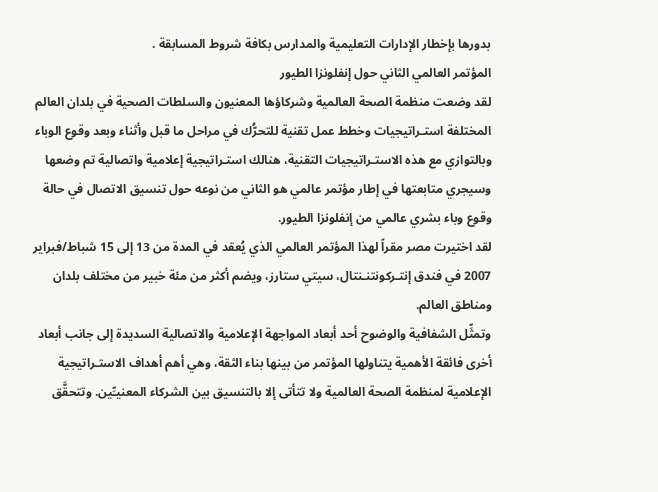بدورها بإخطار الإدارات التعليمية والمدارس بكافة شروط المسابقة .
المؤتمر العالمي الثاني حول إنفلونزا الطيور
لقد وضعت منظمة الصحة العالمية وشركاؤها المعنيون والسلطات الصحية في بلدان العالم المختلفة استـراتيجيات وخطط عمل تقنية للتحرُّك في مراحل ما قبل وأثناء وبعد وقوع الوباء وبالتوازي مع هذه الاستـراتيجيات التقنية، هنالك استـراتيجية إعلامية واتصالية تم وضعها وسيجري متابعتها في إطار مؤتمر عالمي هو الثاني من نوعه حول تنسيق الاتصال في حالة وقوع وباء بشري عالمي من إنفلونزا الطيور.
لقد اختيرت مصر مقراً لهذا المؤتمر العالمي الذي يُعقد في المدة من 13 إلى 15 شباط/فبراير 2007 في فندق إنتـركونتنـنتال، سيتي ستارز، ويضم أكثر من مئة خبير من مختلف بلدان ومناطق العالم.
وتمثِّل الشفافية والوضوح أحد أبعاد المواجهة الإعلامية والاتصالية السديدة إلى جانب أبعاد أخرى فائقة الأهمية يتناولها المؤتمر من بينها بناء الثقة، وهي أهم أهداف الاستـراتيجية الإعلامية لمنظمة الصحة العالمية ولا تتأتى إلا بالتنسيق بين الشركاء المعنيـِّين. وتتحقَّق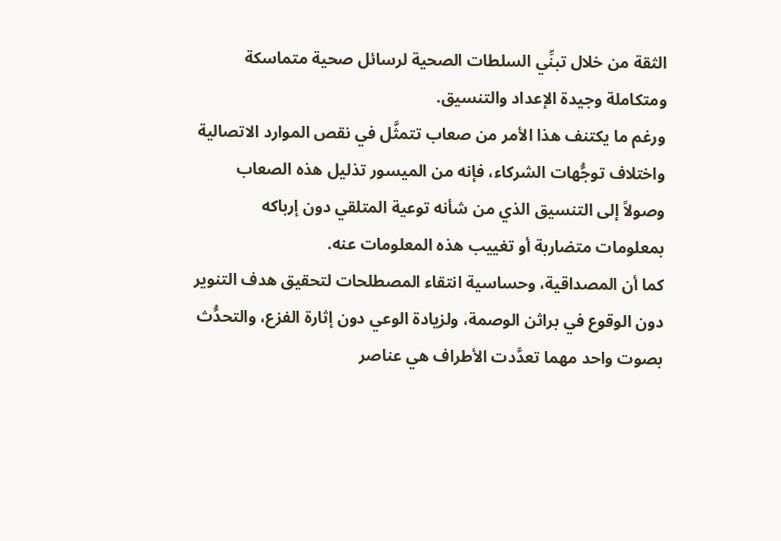الثقة من خلال تبنِّي السلطات الصحية لرسائل صحية متماسكة ومتكاملة وجيدة الإعداد والتنسيق.
ورغم ما يكتنف هذا الأمر من صعاب تتمثَّل في نقص الموارد الاتصالية واختلاف توجُّهات الشركاء، فإنه من الميسور تذليل هذه الصعاب وصولاً إلى التنسيق الذي من شأنه توعية المتلقي دون إرباكه بمعلومات متضاربة أو تغييب هذه المعلومات عنه.
كما أن المصداقية، وحساسية انتقاء المصطلحات لتحقيق هدف التنوير دون الوقوع في براثن الوصمة، ولزيادة الوعي دون إثارة الفزع، والتحدُّث بصوت واحد مهما تعدَّدت الأطراف هي عناصر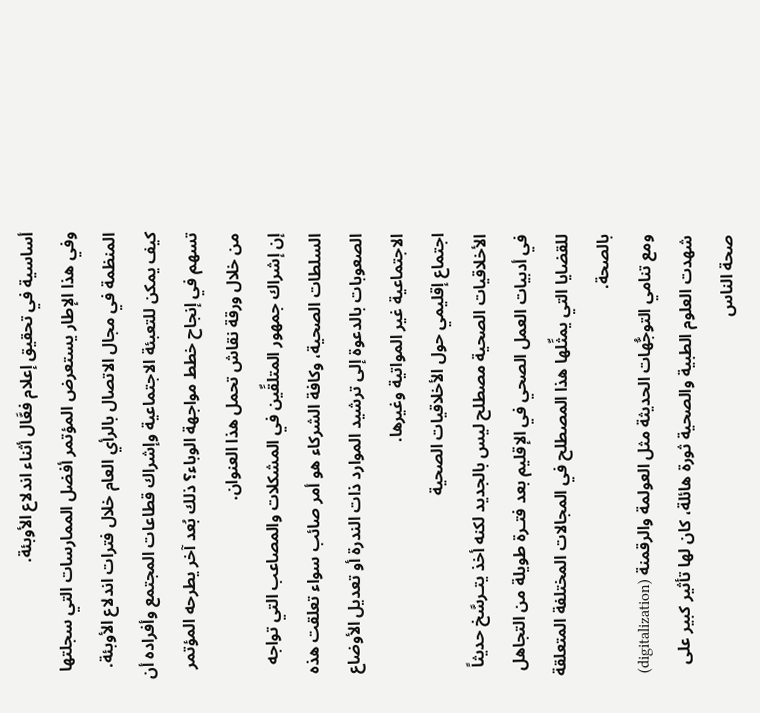أساسية في تحقيق إعلام فعَّال أثناء اندلاع الأوبئة.
وفي هذا الإطار يستعرض المؤتمر أفضل الممارسات التي سجلتها المنظمة في مجال الاتصال بالرأي العام خلال فترات اندلاع الأوبئة.
كيف يمكن للتعبئة الاجتماعية وإشراك قطاعات المجتمع وأفراده أن تسهم في إنجاح خطط مواجهة الوباء؟ ذلك بُعد آخر يطرحه المؤتمر من خلال ورقة نقاش تحمل هذا العنوان.
إن إشراك جمهور المتلقِّين في المشكلات والمصاعب التي تواجه السلطات الصحية، وكافة الشركاء هو أمر صائب سواء تعلقت هذه الصعوبات بالدعوة إلى ترشيد الموارد ذات الندرة أو تعديل الأوضاع الاجتماعية غير المواتية وغيرها.
اجتماع إقليمي حول الأخلاقيات الصحية
الأخلاقيات الصحية مصطلح ليس بالجديد لكنه أخذ يتـرسَّخ حديثاً في أدبيات العمل الصحي في الإقليم بعد فتـرة طويلة من التجاهل للقضايا التي يمثِّلها هذا المصطلح في المجالات المختلفة المتعلقة بالصحة.
ومع تنامي التوجُّهات الحديثة مثل العولمة والرقمنة (digitalization) شهدت العلوم الطبية والصحية ثورة هائلة، كان لها تأثير كبير على صحة الناس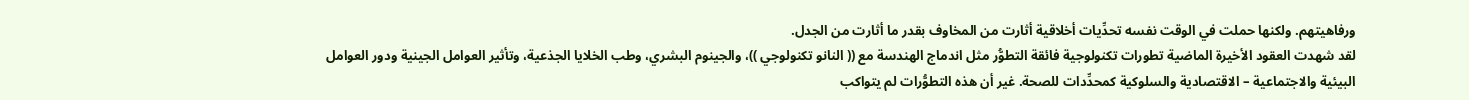ورفاهيتهم. ولكنها حملت في الوقت نفسه تحدِّيات أخلاقية أثارت من المخاوف بقدر ما أثارت من الجدل.
لقد شهدت العقود الأخيرة الماضية تطورات تكنولوجية فائقة التطوُّر مثل اندماج الهندسة مع (( النانو تكنولوجي ))، والجينوم البشري، وطب الخلايا الجذعية، وتأثير العوامل الجينية ودور العوامل البيئية والاجتماعية – الاقتصادية والسلوكية كمحدِّدات للصحة. غير أن هذه التطوُّرات لم يتواكب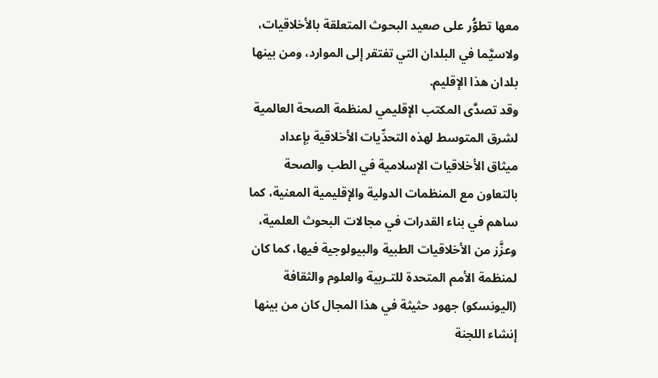معها تطوُّر على صعيد البحوث المتعلقة بالأخلاقيات، ولاسيَّما في البلدان التي تفتقر إلى الموارد، ومن بينها بلدان هذا الإقليم.
وقد تصدَّى المكتب الإقليمي لمنظمة الصحة العالمية لشرق المتوسط لهذه التحدِّيات الأخلاقية بإعداد ميثاق الأخلاقيات الإسلامية في الطب والصحة بالتعاون مع المنظمات الدولية والإقليمية المعنية، كما ساهم في بناء القدرات في مجالات البحوث العلمية، وعزَّز من الأخلاقيات الطبية والبيولوجية فيها، كما كان لمنظمة الأمم المتحدة للتـربية والعلوم والثقافة (اليونسكو) جهود حثيثة في هذا المجال كان من بينها إنشاء اللجنة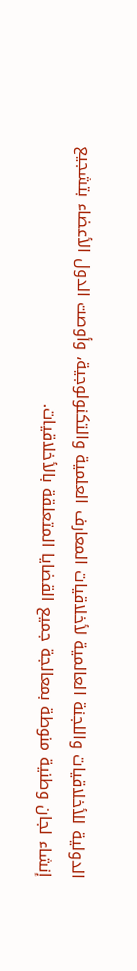الدولية للأخلاقيات واللجنة العالمية لأخلاقيات المعارف العلمية والتكنولوجية، وأوصت الدول الأعضاء بتشجيع إنشاء لجان وطنية منوطة بمعالجة جميع القضايا المتعلقة بالأخلاقيات.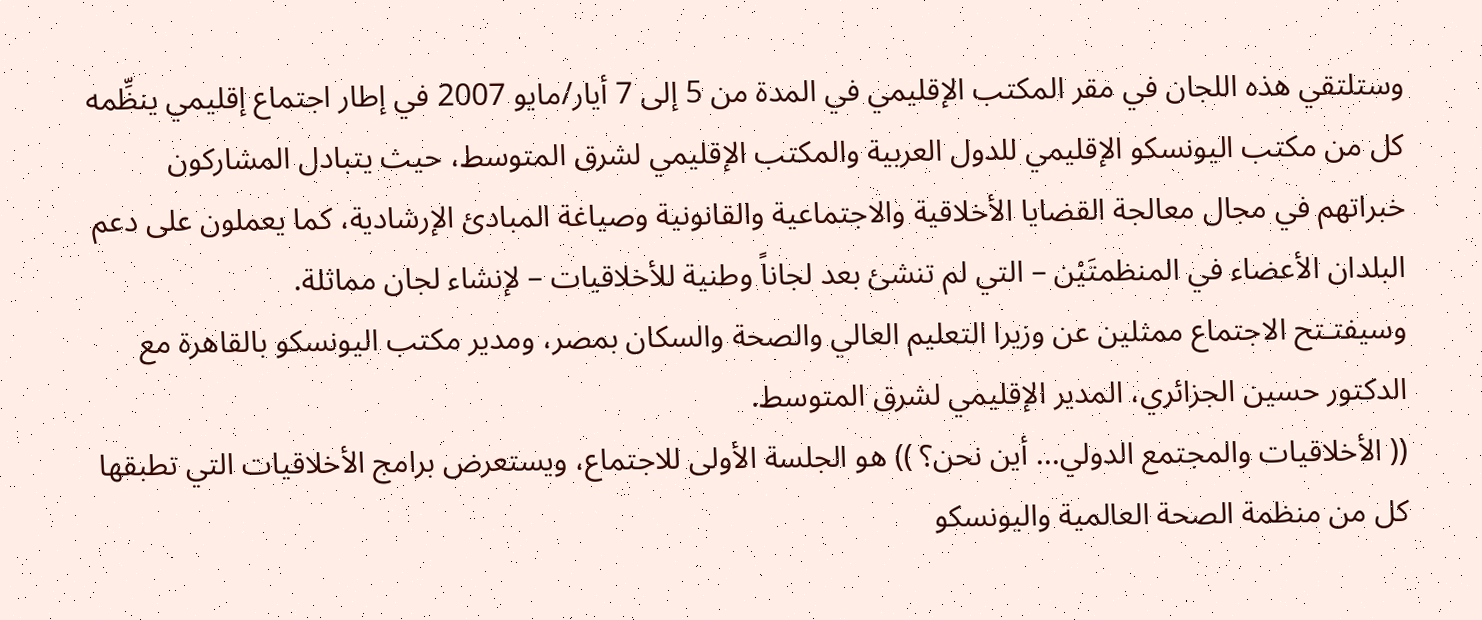وستلتقي هذه اللجان في مقر المكتب الإقليمي في المدة من 5 إلى 7 أيار/مايو 2007 في إطار اجتماع إقليمي ينظِّمه كل من مكتب اليونسكو الإقليمي للدول العربية والمكتب الإقليمي لشرق المتوسط، حيث يتبادل المشاركون خبراتهم في مجال معالجة القضايا الأخلاقية والاجتماعية والقانونية وصياغة المبادئ الإرشادية، كما يعملون على دعم البلدان الأعضاء في المنظمتَيْن – التي لم تنشئ بعد لجاناً وطنية للأخلاقيات – لإنشاء لجان مماثلة.
وسيفتـتح الاجتماع ممثلين عن وزيرا التعليم العالي والصحة والسكان بمصر، ومدير مكتب اليونسكو بالقاهرة مع الدكتور حسين الجزائري، المدير الإقليمي لشرق المتوسط.
(( الأخلاقيات والمجتمع الدولي... أين نحن؟ )) هو الجلسة الأولى للاجتماع، ويستعرض برامج الأخلاقيات التي تطبقها كل من منظمة الصحة العالمية واليونسكو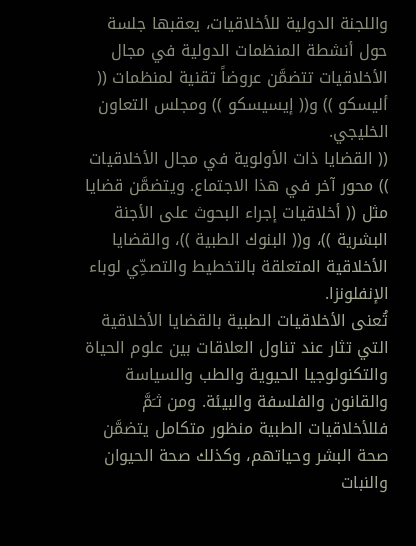واللجنة الدولية للأخلاقيات، يعقبها جلسة حول أنشطة المنظمات الدولية في مجال الأخلاقيات تتضمَّن عروضاً تقنية لمنظمات (( أليسكو )) و(( إيسيسكو )) ومجلس التعاون الخليجي.
(( القضايا ذات الأولوية في مجال الأخلاقيات )) محور آخر في هذا الاجتماع. ويتضمَّن قضايا مثل (( أخلاقيات إجراء البحوث على الأجنة البشرية ))، و(( البنوك الطبية ))، والقضايا الأخلاقية المتعلقة بالتخطيط والتصدِّي لوباء الإنفلونزا.
تُعنى الأخلاقيات الطبية بالقضايا الأخلاقية التي تثار عند تناول العلاقات بين علوم الحياة والتكنولوجيا الحيوية والطب والسياسة والقانون والفلسفة والبيئة. ومن ثـَمَّ فللأخلاقيات الطبية منظور متكامل يتضمَّن صحة البشر وحياتهم، وكذلك صحة الحيوان والنبات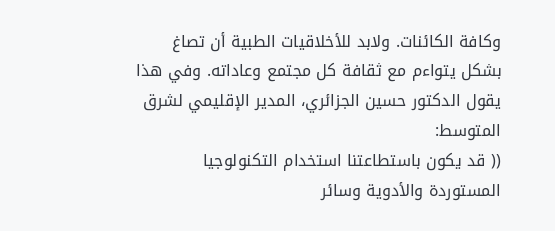وكافة الكائنات. ولابد للأخلاقيات الطبية أن تصاغ بشكل يتواءم مع ثقافة كل مجتمع وعاداته. وفي هذا يقول الدكتور حسين الجزائري، المدير الإقليمي لشرق المتوسط:
(( قد يكون باستطاعتنا استخدام التكنولوجيا المستوردة والأدوية وسائر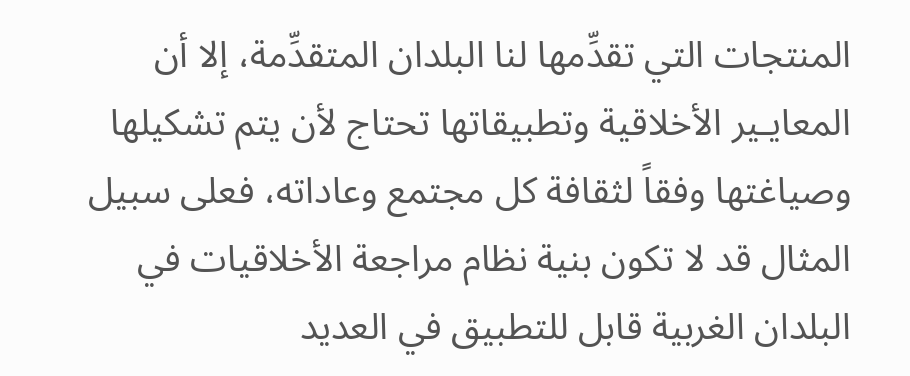المنتجات التي تقدِّمها لنا البلدان المتقدِّمة، إلا أن المعايـير الأخلاقية وتطبيقاتها تحتاج لأن يتم تشكيلها وصياغتها وفقاً لثقافة كل مجتمع وعاداته، فعلى سبيل المثال قد لا تكون بنية نظام مراجعة الأخلاقيات في البلدان الغربية قابل للتطبيق في العديد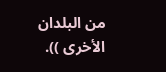من البلدان الأخرى )).